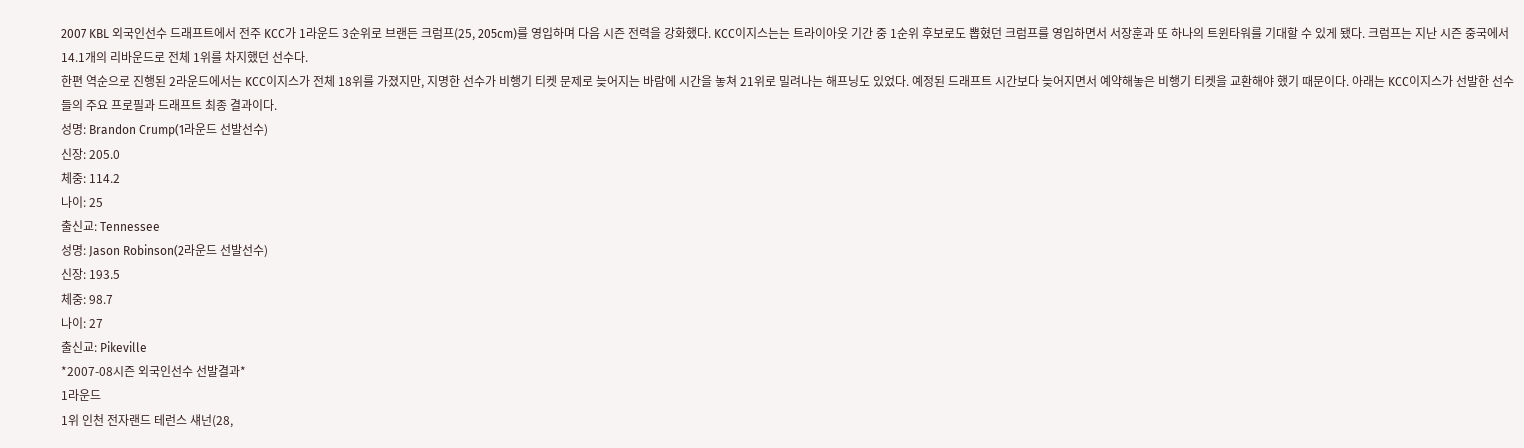2007 KBL 외국인선수 드래프트에서 전주 KCC가 1라운드 3순위로 브랜든 크럼프(25, 205cm)를 영입하며 다음 시즌 전력을 강화했다. KCC이지스는는 트라이아웃 기간 중 1순위 후보로도 뽑혔던 크럼프를 영입하면서 서장훈과 또 하나의 트윈타워를 기대할 수 있게 됐다. 크럼프는 지난 시즌 중국에서 14.1개의 리바운드로 전체 1위를 차지했던 선수다.
한편 역순으로 진행된 2라운드에서는 KCC이지스가 전체 18위를 가졌지만, 지명한 선수가 비행기 티켓 문제로 늦어지는 바람에 시간을 놓쳐 21위로 밀려나는 해프닝도 있었다. 예정된 드래프트 시간보다 늦어지면서 예약해놓은 비행기 티켓을 교환해야 했기 때문이다. 아래는 KCC이지스가 선발한 선수들의 주요 프로필과 드래프트 최종 결과이다.
성명: Brandon Crump(1라운드 선발선수)
신장: 205.0
체중: 114.2
나이: 25
출신교: Tennessee
성명: Jason Robinson(2라운드 선발선수)
신장: 193.5
체중: 98.7
나이: 27
출신교: Pikeville
*2007-08시즌 외국인선수 선발결과*
1라운드
1위 인천 전자랜드 테런스 섀넌(28,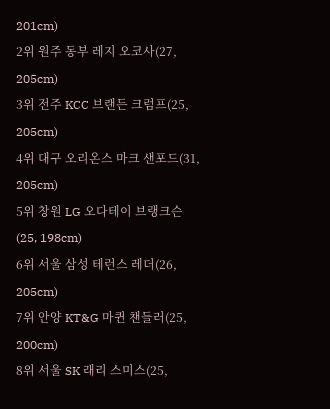201cm)
2위 원주 동부 레지 오코사(27, 205cm)
3위 전주 KCC 브랜든 크럼프(25, 205cm)
4위 대구 오리온스 마크 샌포드(31, 205cm)
5위 창원 LG 오다테이 브랭크슨(25, 198cm)
6위 서울 삼성 테런스 레더(26, 205cm)
7위 안양 KT&G 마퀸 챈들러(25, 200cm)
8위 서울 SK 래리 스미스(25,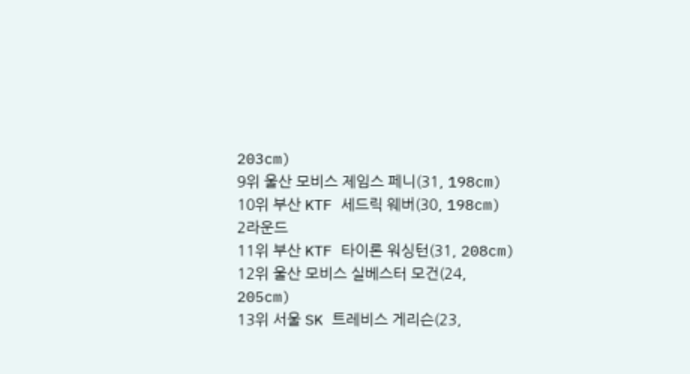203cm)
9위 울산 모비스 제임스 페니(31, 198cm)
10위 부산 KTF 세드릭 웨버(30, 198cm)
2라운드
11위 부산 KTF 타이론 워싱턴(31, 208cm)
12위 울산 모비스 실베스터 모건(24, 205cm)
13위 서울 SK 트레비스 게리슨(23,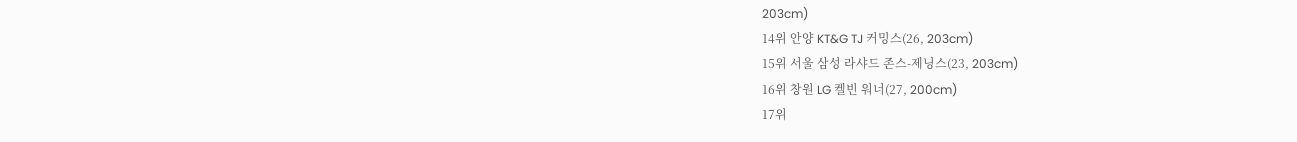203cm)
14위 안양 KT&G TJ 커밍스(26, 203cm)
15위 서울 삼성 라샤드 존스-제닝스(23, 203cm)
16위 창원 LG 켈빈 워너(27, 200cm)
17위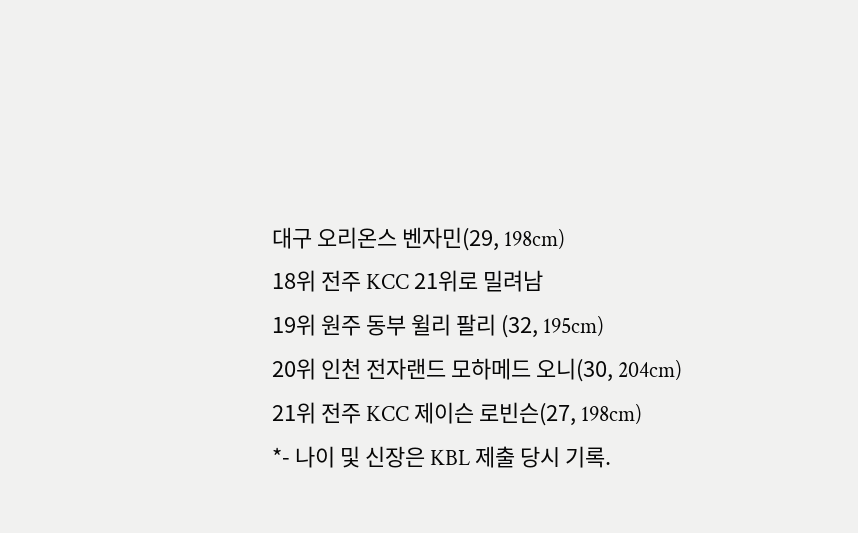대구 오리온스 벤자민(29, 198cm)
18위 전주 KCC 21위로 밀려남
19위 원주 동부 윌리 팔리 (32, 195cm)
20위 인천 전자랜드 모하메드 오니(30, 204cm)
21위 전주 KCC 제이슨 로빈슨(27, 198cm)
*- 나이 및 신장은 KBL 제출 당시 기록.